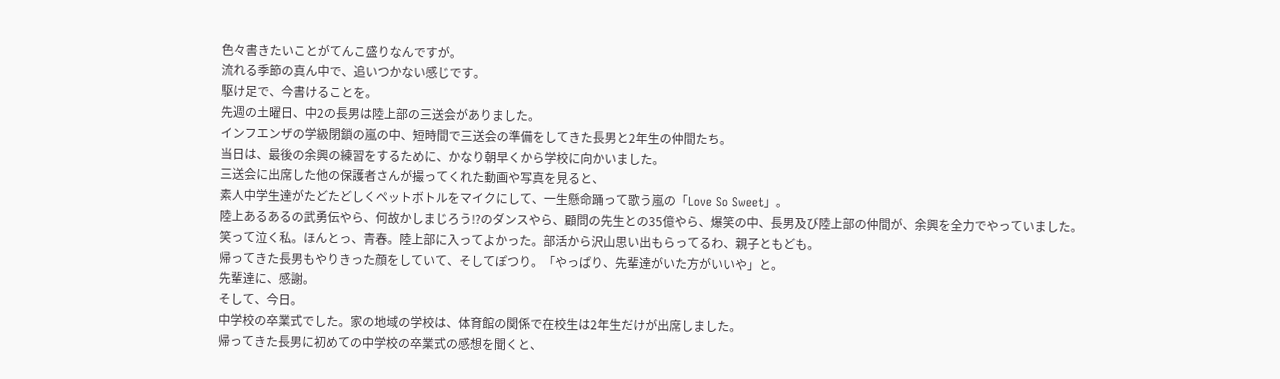色々書きたいことがてんこ盛りなんですが。
流れる季節の真ん中で、追いつかない感じです。
駆け足で、今書けることを。
先週の土曜日、中2の長男は陸上部の三送会がありました。
インフエンザの学級閉鎖の嵐の中、短時間で三送会の準備をしてきた長男と2年生の仲間たち。
当日は、最後の余興の練習をするために、かなり朝早くから学校に向かいました。
三送会に出席した他の保護者さんが撮ってくれた動画や写真を見ると、
素人中学生達がたどたどしくペットボトルをマイクにして、一生懸命踊って歌う嵐の「Love So Sweet」。
陸上あるあるの武勇伝やら、何故かしまじろう⁉のダンスやら、顧問の先生との35億やら、爆笑の中、長男及び陸上部の仲間が、余興を全力でやっていました。
笑って泣く私。ほんとっ、青春。陸上部に入ってよかった。部活から沢山思い出もらってるわ、親子ともども。
帰ってきた長男もやりきった顔をしていて、そしてぽつり。「やっぱり、先輩達がいた方がいいや」と。
先輩達に、感謝。
そして、今日。
中学校の卒業式でした。家の地域の学校は、体育館の関係で在校生は2年生だけが出席しました。
帰ってきた長男に初めての中学校の卒業式の感想を聞くと、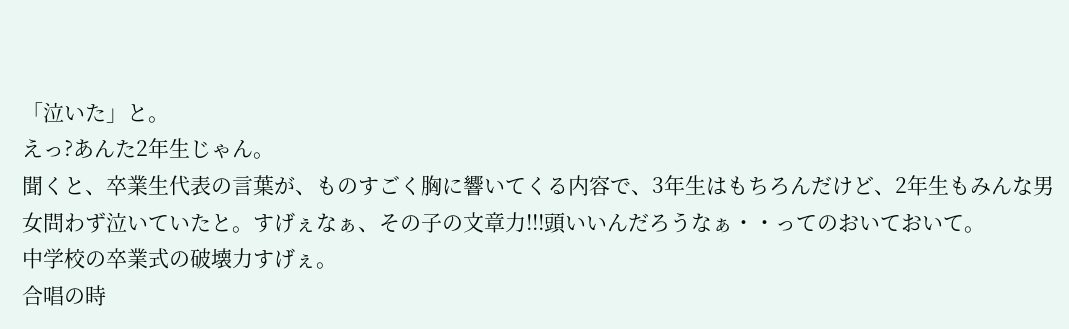「泣いた」と。
えっ?あんた2年生じゃん。
聞くと、卒業生代表の言葉が、ものすごく胸に響いてくる内容で、3年生はもちろんだけど、2年生もみんな男女問わず泣いていたと。すげぇなぁ、その子の文章力!!!頭いいんだろうなぁ・・ってのおいておいて。
中学校の卒業式の破壊力すげぇ。
合唱の時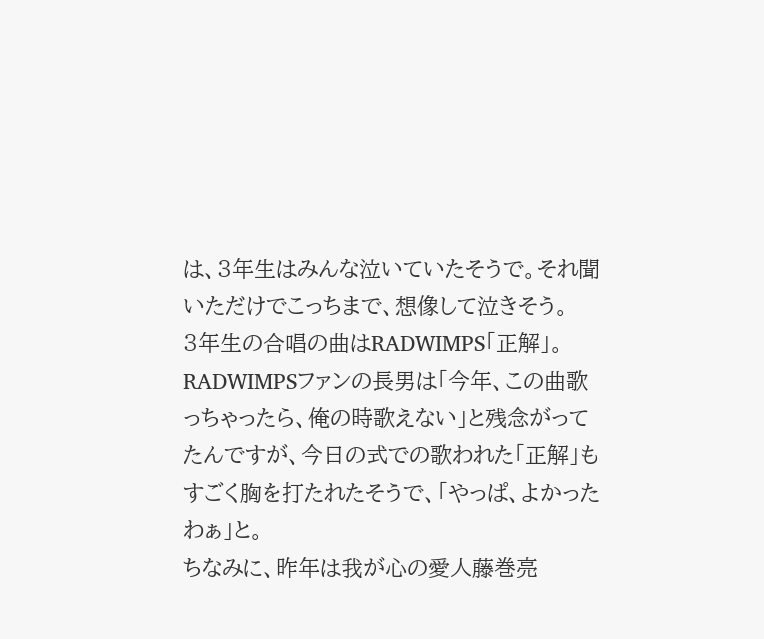は、3年生はみんな泣いていたそうで。それ聞いただけでこっちまで、想像して泣きそう。
3年生の合唱の曲はRADWIMPS「正解」。
RADWIMPSファンの長男は「今年、この曲歌っちゃったら、俺の時歌えない」と残念がってたんですが、今日の式での歌われた「正解」もすごく胸を打たれたそうで、「やっぱ、よかったわぁ」と。
ちなみに、昨年は我が心の愛人藤巻亮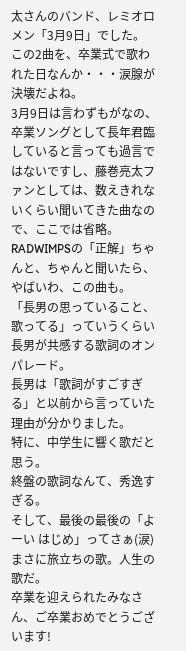太さんのバンド、レミオロメン「3月9日」でした。
この2曲を、卒業式で歌われた日なんか・・・涙腺が決壊だよね。
3月9日は言わずもがなの、卒業ソングとして長年君臨していると言っても過言ではないですし、藤巻亮太ファンとしては、数えきれないくらい聞いてきた曲なので、ここでは省略。
RADWIMPSの「正解」ちゃんと、ちゃんと聞いたら、やばいわ、この曲も。
「長男の思っていること、歌ってる」っていうくらい長男が共感する歌詞のオンパレード。
長男は「歌詞がすごすぎる」と以前から言っていた理由が分かりました。
特に、中学生に響く歌だと思う。
終盤の歌詞なんて、秀逸すぎる。
そして、最後の最後の「よーい はじめ」ってさぁ(涙)
まさに旅立ちの歌。人生の歌だ。
卒業を迎えられたみなさん、ご卒業おめでとうございます!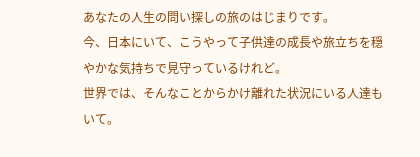あなたの人生の問い探しの旅のはじまりです。
今、日本にいて、こうやって子供達の成長や旅立ちを穏やかな気持ちで見守っているけれど。
世界では、そんなことからかけ離れた状況にいる人達もいて。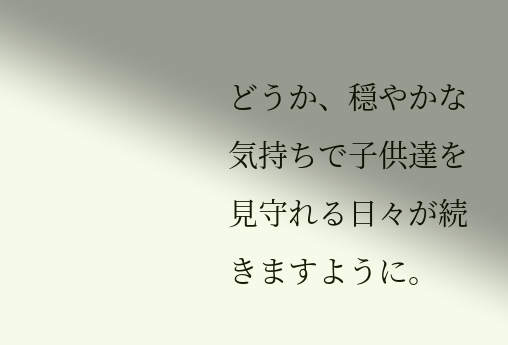どうか、穏やかな気持ちで子供達を見守れる日々が続きますように。